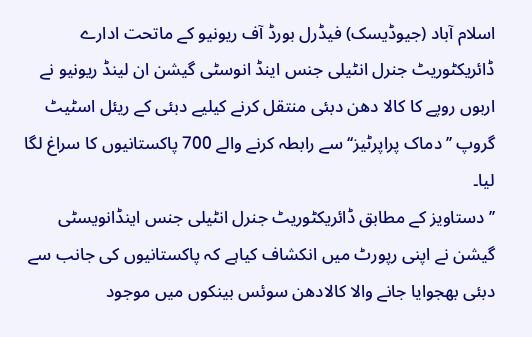اسلام آباد (جیوڈیسک) فیڈرل بورڈ آف ریونیو کے ماتحت ادارے ڈائریکٹوریٹ جنرل انٹیلی جنس اینڈ انوسٹی گیشن ان لینڈ ریونیو نے اربوں روپے کا کالا دھن دبئی منتقل کرنے کیلیے دبئی کے ریئل اسٹیٹ گروپ ’’دماک پراپرٹیز‘‘سے رابطہ کرنے والے 700 پاکستانیوں کا سراغ لگا لیا۔
’’ دستاویز کے مطابق ڈائریکٹوریٹ جنرل انٹیلی جنس اینڈانویسٹی گیشن نے اپنی رپورٹ میں انکشاف کیاہے کہ پاکستانیوں کی جانب سے دبئی بھجوایا جانے والا کالادھن سوئس بینکوں میں موجود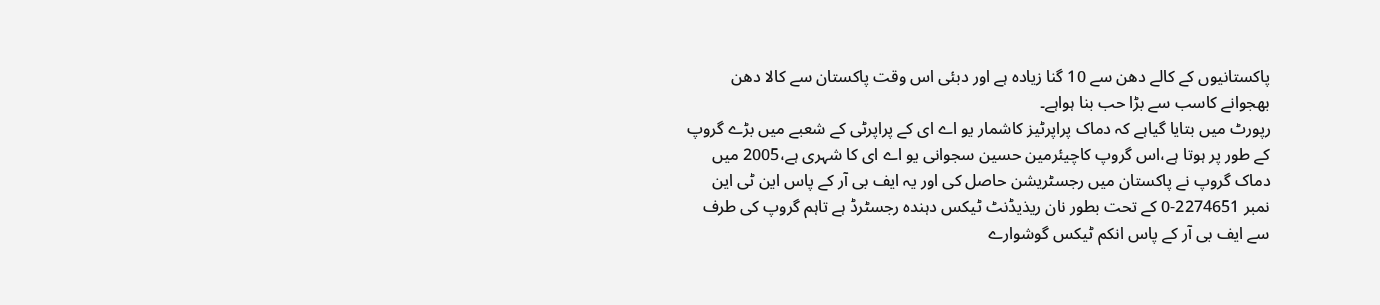پاکستانیوں کے کالے دھن سے 10 گنا زیادہ ہے اور دبئی اس وقت پاکستان سے کالا دھن بھجوانے کاسب سے بڑا حب بنا ہواہے۔
رپورٹ میں بتایا گیاہے کہ دماک پراپرٹیز کاشمار یو اے ای کے پراپرٹی کے شعبے میں بڑے گروپ کے طور پر ہوتا ہے،اس گروپ کاچیئرمین حسین سجوانی یو اے ای کا شہری ہے،2005 میں دماک گروپ نے پاکستان میں رجسٹریشن حاصل کی اور یہ ایف بی آر کے پاس این ٹی این نمبر 2274651-0 کے تحت بطور نان ریذیڈنٹ ٹیکس دہندہ رجسٹرڈ ہے تاہم گروپ کی طرف سے ایف بی آر کے پاس انکم ٹیکس گوشوارے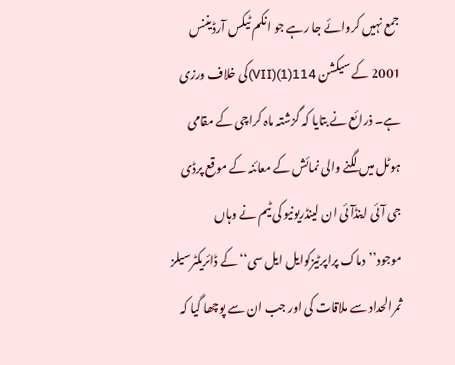جمع نہیں کروائے جا رہے جو انکم ٹیکس آرڈیننس 2001 کے سیکشن 114(1)(VII)کی خلاف ورزی ہے۔ ذرائع نے بتایا کہ گزشتہ ماہ کراچی کے مقامی ہوٹل میں لگنے والی نمائش کے معائنہ کے موقع پرڈی جی آئی اینڈآئی ان لینڈریونیو کی ٹیم نے وہاں موجود’’دماک پراپرٹیزکوایل ایل سی‘‘کے ڈائریکٹرسیلز ثمرالحداد سے ملاقات کی اور جب ان سے پوچھا گیا کہ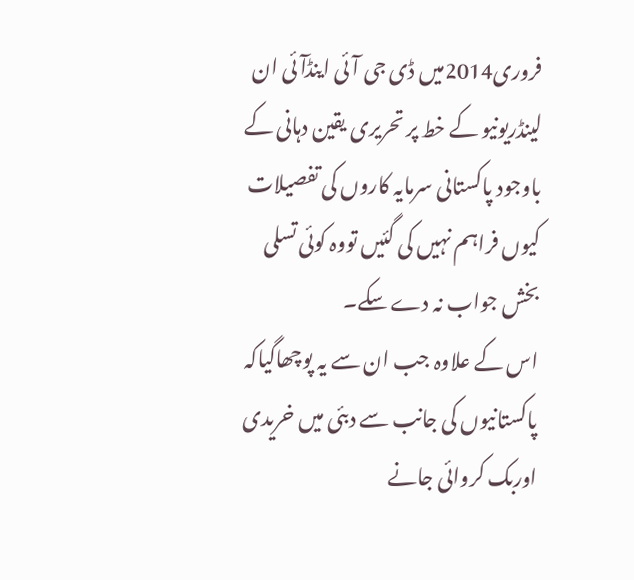فروری2014میں ڈی جی آئی اینڈآئی ان لینڈریونیو کے خط پر تحریری یقین دہانی کے باوجود پاکستانی سرمایہ کاروں کی تفصیلات کیوں فراہم نہیں کی گئیں تووہ کوئی تسلی بخش جواب نہ دے سکے۔
اس کے علاوہ جب ان سے یہ پوچھاگیاکہ پاکستانیوں کی جانب سے دبئی میں خریدی اوربک کروائی جانے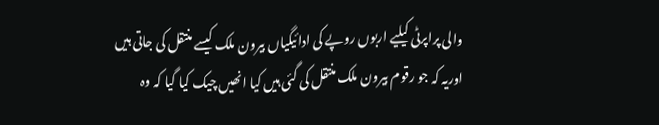والی پراپرٹی کیلیے اربوں روپے کی ادائیگیاں بیرون ملک کیسے منتقل کی جاتی ہیں اوریہ کہ جو رقوم بیرون ملک منتقل کی گئی ہیں کیا انھیں چیک کیا گیا کہ وہ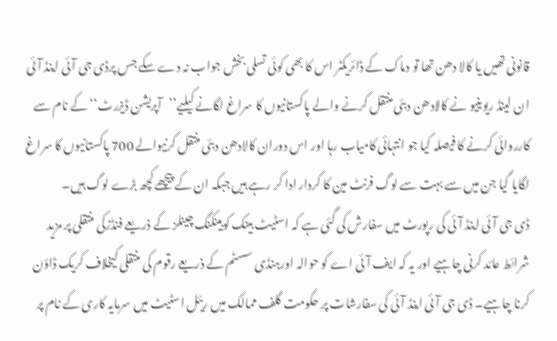قانونی تھیں یا کالا دھن تھا تو دماک کے ڈائریکٹر اس کا بھی کوئی تسلی بخش جواب نہ دے سکے جس پرڈی جی آئی اینڈ آئی ان لینڈ ریوینیو نے کالادھن دبئی منتقل کرنے والے پاکستانیوں کا سراغ لگانے کیلیے’’آپریشن ڈیزرٹ‘‘ کے نام سے کارروائی کرنے کا فیصلہ کیا جو انتہائی کامیاب رہا اور اس دوران کالادھن دبئی منتقل کرنیوالے 700 پاکستانیوں کا سراغ لگایا گیا جن میں سے بہت سے لوگ فرنٹ مین کا کردار ادا کر رہے ہیں جبکہ ان کے پیچھے کچھ بڑے لوگ ہیں۔
ڈی جی آئی اینڈ آئی کی رپورٹ میں سفارش کی گئی ہے کہ اسٹیٹ بینک کوبینکنگ چینلز کے ذریعے فنڈزکی منتقلی پر مزید شرائط عائد کرنی چاہیے اور یہ کہ ایف آئی اے کو حوالہ اورہنڈی سسٹم کے ذریعے رقوم کی منتقلی کیخلاف کریک ڈاؤن کرنا چاہیے۔ ڈی جی آئی اینڈ آئی کی سفارشات پر حکومت گلف ممالک میں ریئل اسٹیٹ میں سرمایہ کاری کے نام پر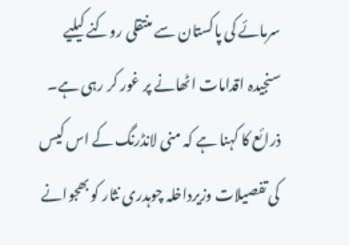سرمائے کی پاکستان سے منتقلی روکنے کیلیے سنجیدہ اقدامات اٹھانے پر غور کر رہی ہے۔
ذرائع کا کہنا ہے کہ منی لانڈرنگ کے اس کیس کی تفصیلات وزیرداخلہ چوہدری نثار کو بھجوانے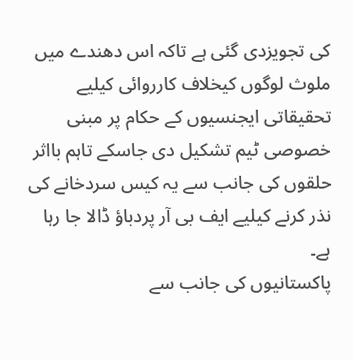کی تجویزدی گئی ہے تاکہ اس دھندے میں ملوث لوگوں کیخلاف کارروائی کیلیے تحقیقاتی ایجنسیوں کے حکام پر مبنی خصوصی ٹیم تشکیل دی جاسکے تاہم بااثر حلقوں کی جانب سے یہ کیس سردخانے کی نذر کرنے کیلیے ایف بی آر پردباؤ ڈالا جا رہا ہے۔
پاکستانیوں کی جانب سے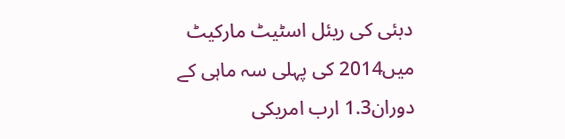دبئی کی ریئل اسٹیٹ مارکیٹ میں2014 کی پہلی سہ ماہی کے دوران1.3 ارب امریکی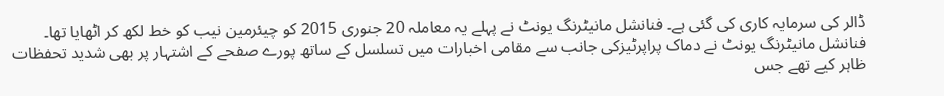ڈالر کی سرمایہ کاری کی گئی ہے۔ فنانشل مانیٹرنگ یونٹ نے پہلے یہ معاملہ 20 جنوری 2015 کو چیئرمین نیب کو خط لکھ کر اٹھایا تھا۔
فنانشل مانیٹرنگ یونٹ نے دماک پراپرٹیزکی جانب سے مقامی اخبارات میں تسلسل کے ساتھ پورے صفحے کے اشتہار پر بھی شدید تحفظات ظاہر کیے تھے جس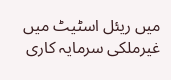میں ریئل اسٹیٹ میں غیرملکی سرمایہ کاری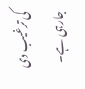کی ترغیب دی جارہی ہے۔